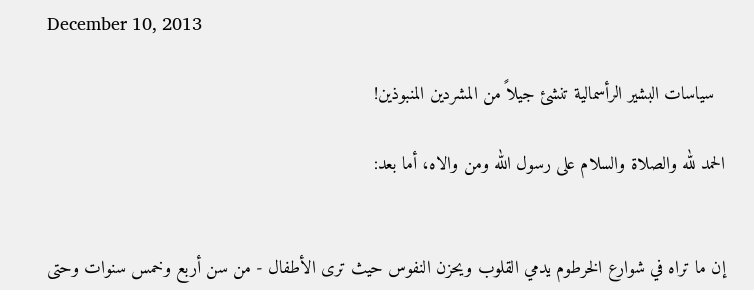December 10, 2013

  سياسات البشير الرأسمالية تنشئ جيلاً من المشردين المنبوذين!

الحمد لله والصلاة والسلام على رسول الله ومن والاه، أما بعد:


إن ما تراه في شوارع الخرطوم يدمي القلوب ويحزن النفوس حيث ترى الأطفال - من سن أربع وخمس سنوات وحتى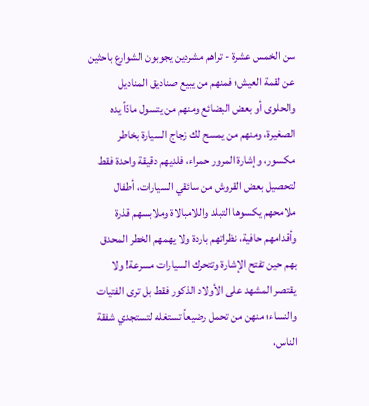سن الخمس عشرة - تراهم مشردين يجوبون الشوارع باحثين عن لقمة العيش؛ فمنهم من يبيع صناديق المناديل والحلوى أو بعض البضائع ومنهم من يتسول مادّاً يده الصغيرة، ومنهم من يمسح لك زجاج السيارة بخاطر مكسور، وإشارة المرور حمراء، فلديهم دقيقة واحدة فقط لتحصيل بعض القروش من سائقي السيارات، أطفال ملامحهم يكسوها التبلد واللامبالاة وملابسهم قذرة وأقدامهم حافية، نظراتهم باردة ولا يهمهم الخطر المحدق بهم حين تفتح الإشارة وتتحرك السيارات مسرعة! ولا يقتصر المشهد على الأولاد الذكور فقط بل ترى الفتيات والنساء؛ منهن من تحمل رضيعاً تستغله لتستجدي شفقة الناس،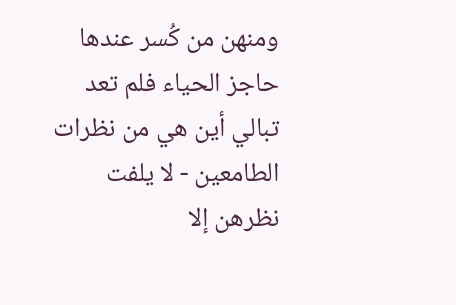ومنهن من كُسر عندها حاجز الحياء فلم تعد تبالي أين هي من نظرات الطامعين - لا يلفت نظرهن إلا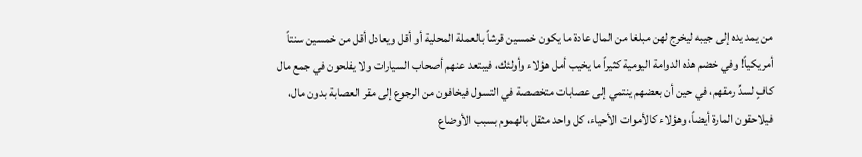من يمد يده إلى جيبه ليخرج لهن مبلغا من المال عادة ما يكون خمسين قرشاً بالعملة المحلية أو أقل ويعادل أقل من خمسين سنتاً أمريكياً! وفي خضم هذه الدوامة اليومية كثيراً ما يخيب أمل هؤلاء وأولئك، فيبتعد عنهم أصحاب السيارات ولا يفلحون في جمع مال كافٍ لسدِّ رمقهم، في حين أن بعضهم ينتمي إلى عصابات متخصصة في التسول فيخافون من الرجوع إلى مقر العصابة بدون مال، فيلاحقون المارة أيضاً، وهؤلاء كالأموات الأحياء، كل واحد مثقل بالهموم بسبب الأوضاع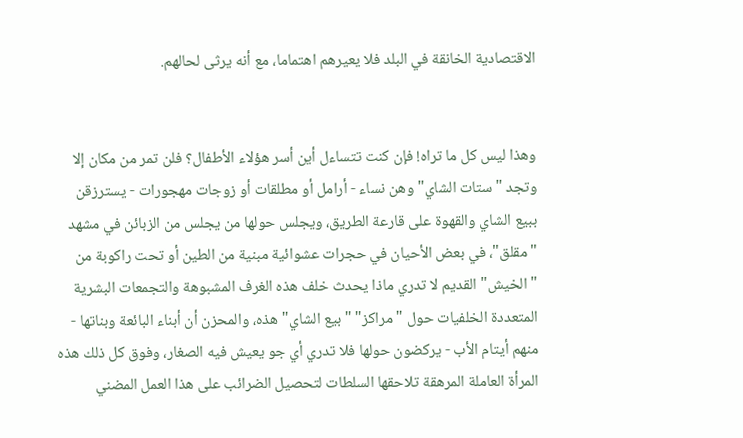الاقتصادية الخانقة في البلد فلا يعيرهم اهتماما، مع أنه يرثى لحالهم.


وهذا ليس كل ما تراه! فإن كنت تتساءل أين أسر هؤلاء الأطفال؟ فلن تمر من مكان إلا وتجد "ستات الشاي" وهن نساء - أرامل أو مطلقات أو زوجات مهجورات - يسترزقن ببيع الشاي والقهوة على قارعة الطريق، ويجلس حولها من يجلس من الزبائن في مشهد "مقلق"، في بعض الأحيان في حجرات عشوائية مبنية من الطين أو تحت راكوبة من "الخيش" القديم لا تدري ماذا يحدث خلف هذه الغرف المشبوهة والتجمعات البشرية المتعددة الخلفيات حول "مراكز" "بيع الشاي" هذه، والمحزن أن أبناء البائعة وبناتها - منهم أيتام الأب - يركضون حولها فلا تدري أي جو يعيش فيه الصغار، وفوق كل ذلك هذه المرأة العاملة المرهقة تلاحقها السلطات لتحصيل الضرائب على هذا العمل المضني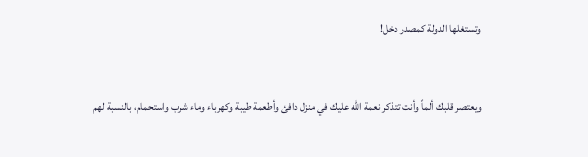وتستغلها الدولة كمصدر دخل!


ويعتصر قلبك ألماً وأنت تتذكر نعمة الله عليك في منزل دافئ وأطعمة طيبة وكهرباء وماء شرب واستحمام، بالنسبة لهم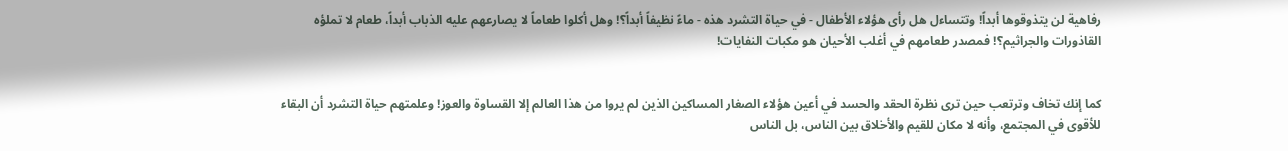رفاهية لن يتذوقوها أبداً! وتتساءل هل رأى هؤلاء الأطفال - في حياة التشرد هذه - ماءً نظيفاً أبداً؟! وهل أكلوا طعاماً لا يصارعهم عليه الذباب أبداً، طعام لا تملؤه القاذورات والجراثيم؟! فمصدر طعامهم في أغلب الأحيان هو مكبات النفايات!


كما إنك تخاف وترتعب حين ترى نظرة الحقد والحسد في أعين هؤلاء الصغار المساكين الذين لم يروا من هذا العالم إلا القساوة والعوز! وعلمتهم حياة التشرد أن البقاء للأقوى في المجتمع، وأنه لا مكان للقيم والأخلاق بين الناس، بل الناس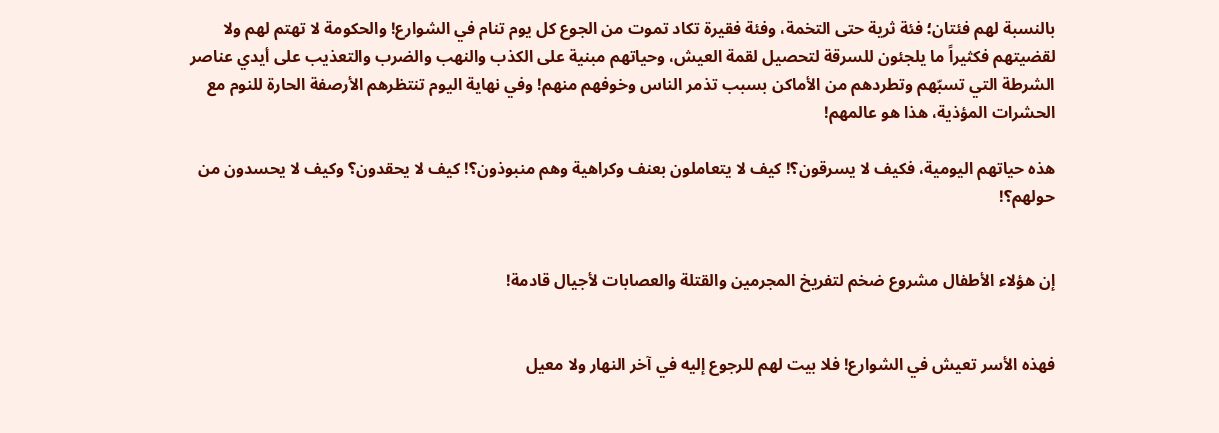بالنسبة لهم فئتان؛ فئة ثرية حتى التخمة، وفئة فقيرة تكاد تموت من الجوع كل يوم تنام في الشوارع! والحكومة لا تهتم لهم ولا لقضيتهم فكثيراً ما يلجئون للسرقة لتحصيل لقمة العيش، وحياتهم مبنية على الكذب والنهب والضرب والتعذيب على أيدي عناصر الشرطة التي تسبّهم وتطردهم من الأماكن بسبب تذمر الناس وخوفهم منهم! وفي نهاية اليوم تنتظرهم الأرصفة الحارة للنوم مع الحشرات المؤذية، هذا هو عالمهم!

هذه حياتهم اليومية، فكيف لا يسرقون؟! كيف لا يتعاملون بعنف وكراهية وهم منبوذون؟! كيف لا يحقدون؟ وكيف لا يحسدون من حولهم؟!


إن هؤلاء الأطفال مشروع ضخم لتفريخ المجرمين والقتلة والعصابات لأجيال قادمة!


فهذه الأسر تعيش في الشوارع! فلا بيت لهم للرجوع إليه في آخر النهار ولا معيل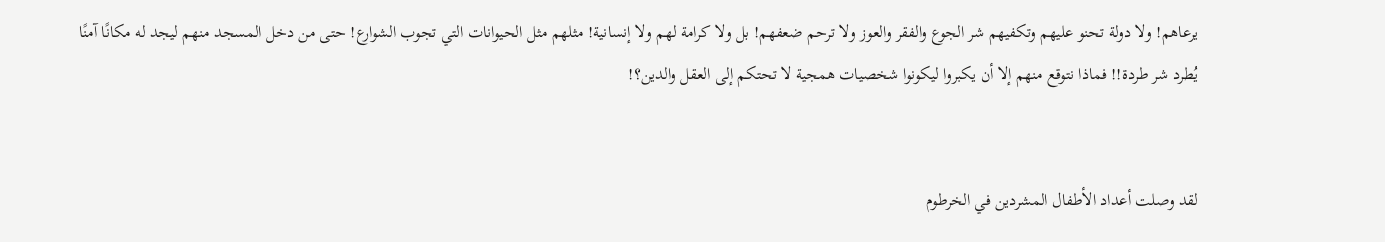يرعاهم! ولا دولة تحنو عليهم وتكفيهم شر الجوع والفقر والعوز ولا ترحم ضعفهم! بل ولا كرامة لهم ولا إنسانية! مثلهم مثل الحيوانات التي تجوب الشوارع! حتى من دخل المسجد منهم ليجد له مكانًا آمنًا يُطرد شر طردة!! فماذا نتوقع منهم إلا أن يكبروا ليكونوا شخصيات همجية لا تحتكم إلى العقل والدين؟!


لقد وصلت أعداد الأطفال المشردين في الخرطوم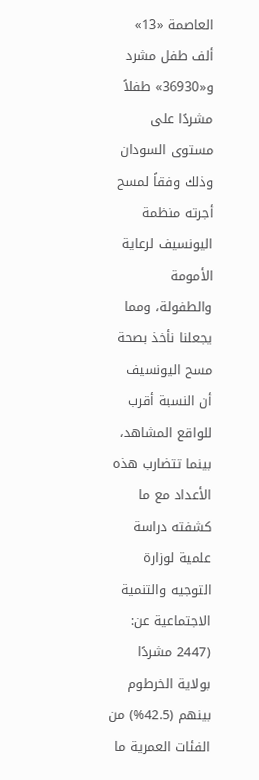العاصمة «13» ألف طفل مشرد و«36930» طفلاً مشردًا على مستوى السودان وذلك وفقاً لمسح أجرته منظمة اليونسيف لرعاية الأمومة والطفولة، ومما يجعلنا نأخذ بصحة مسح اليونسيف أن النسبة أقرب للواقع المشاهد، بينما تتضارب هذه الأعداد مع ما كشفته دراسة علمية لوزارة التوجيه والتنمية الاجتماعية عن: (2447 مشردًا بولاية الخرطوم بينهم (42.5%) من الفئات العمرية ما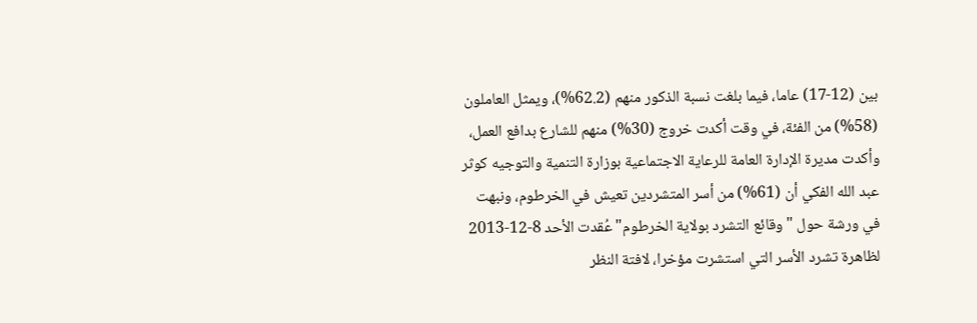بين (12-17) عاما، فيما بلغت نسبة الذكور منهم (62.2%)، ويمثل العاملون (58%) من الفئة، في وقت أكدت خروج (30%) منهم للشارع بدافع العمل، وأكدت مديرة الإدارة العامة للرعاية الاجتماعية بوزارة التنمية والتوجيه كوثر عبد الله الفكي أن (61%) من أسر المتشردين تعيش في الخرطوم، ونبهت في ورشة حول "وقائع التشرد بولاية الخرطوم" عُقدت الأحد 8-12-2013 لظاهرة تشرد الأسر التي استشرت مؤخرا، لافتة النظر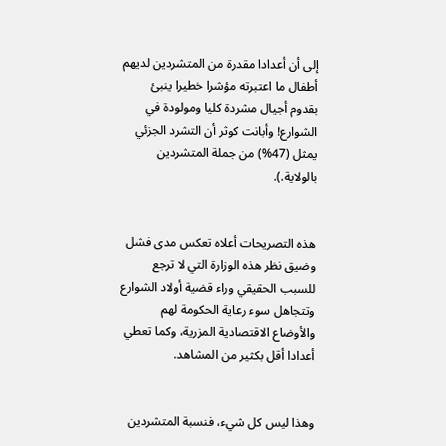إلى أن أعدادا مقدرة من المتشردين لديهم أطفال ما اعتبرته مؤشرا خطيرا ينبئ بقدوم أجيال مشردة كليا ومولودة في الشوارع! وأبانت كوثر أن التشرد الجزئي يمثل (47%) من جملة المتشردين بالولاية.).


هذه التصريحات أعلاه تعكس مدى فشل وضيق نظر هذه الوزارة التي لا ترجع للسبب الحقيقي وراء قضية أولاد الشوارع وتتجاهل سوء رعاية الحكومة لهم والأوضاع الاقتصادية المزرية، وكما تعطي أعدادا أقل بكثير من المشاهد.


وهذا ليس كل شيء، فنسبة المتشردين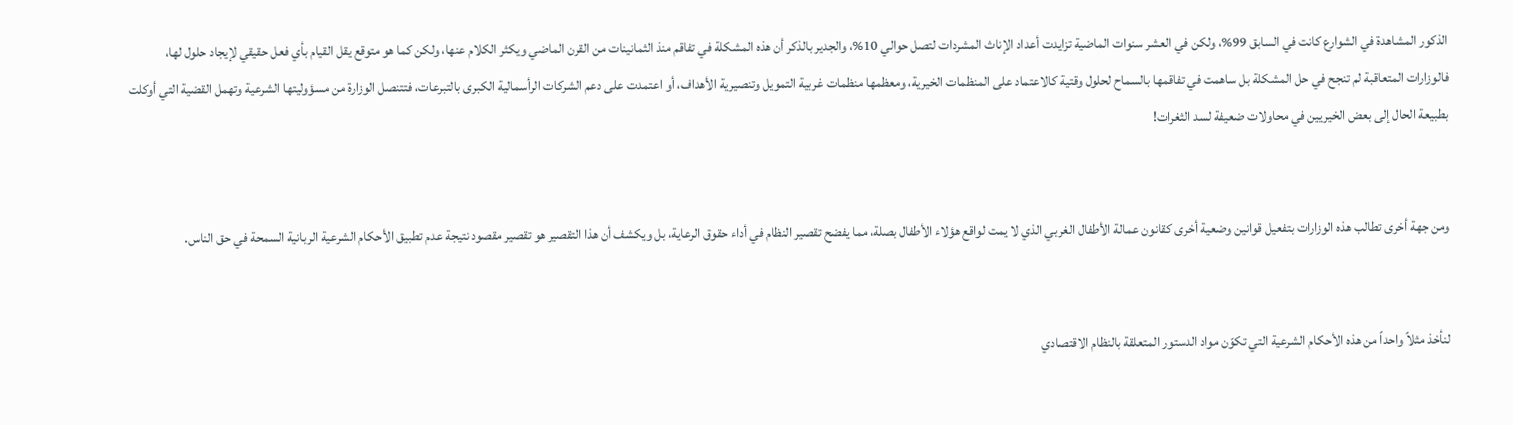الذكور المشاهدة في الشوارع كانت في السابق 99%، ولكن في العشر سنوات الماضية تزايدت أعداد الإناث المشردات لتصل حوالي 10%، والجدير بالذكر أن هذه المشكلة في تفاقم منذ الثمانينات من القرن الماضي ويكثر الكلام عنها، ولكن كما هو متوقع يقل القيام بأي فعل حقيقي لإيجاد حلول لها، فالوزارات المتعاقبة لم تنجح في حل المشكلة بل ساهمت في تفاقمها بالسماح لحلول وقتية كالاعتماد على المنظمات الخيرية، ومعظمها منظمات غربية التمويل وتنصيرية الأهداف، أو اعتمدت على دعم الشركات الرأسمالية الكبرى بالتبرعات، فتتنصل الوزارة من مسؤوليتها الشرعية وتهمل القضية التي أوكلت بطبيعة الحال إلى بعض الخيريين في محاولات ضعيفة لسد الثغرات!


ومن جهة أخرى تطالب هذه الوزارات بتفعيل قوانين وضعية أخرى كقانون عمالة الأطفال الغربي الذي لا يمت لواقع هؤلاء الأطفال بصلة، مما يفضح تقصير النظام في أداء حقوق الرعاية، بل ويكشف أن هذا التقصير هو تقصير مقصود نتيجة عدم تطبيق الأحكام الشرعية الربانية السمحة في حق الناس.


لنأخذ مثلاً واحداً من هذه الأحكام الشرعية التي تكوّن مواد الدستور المتعلقة بالنظام الاقتصادي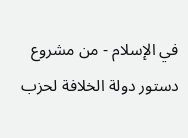في الإسلام - من مشروع دستور دولة الخلافة لحزب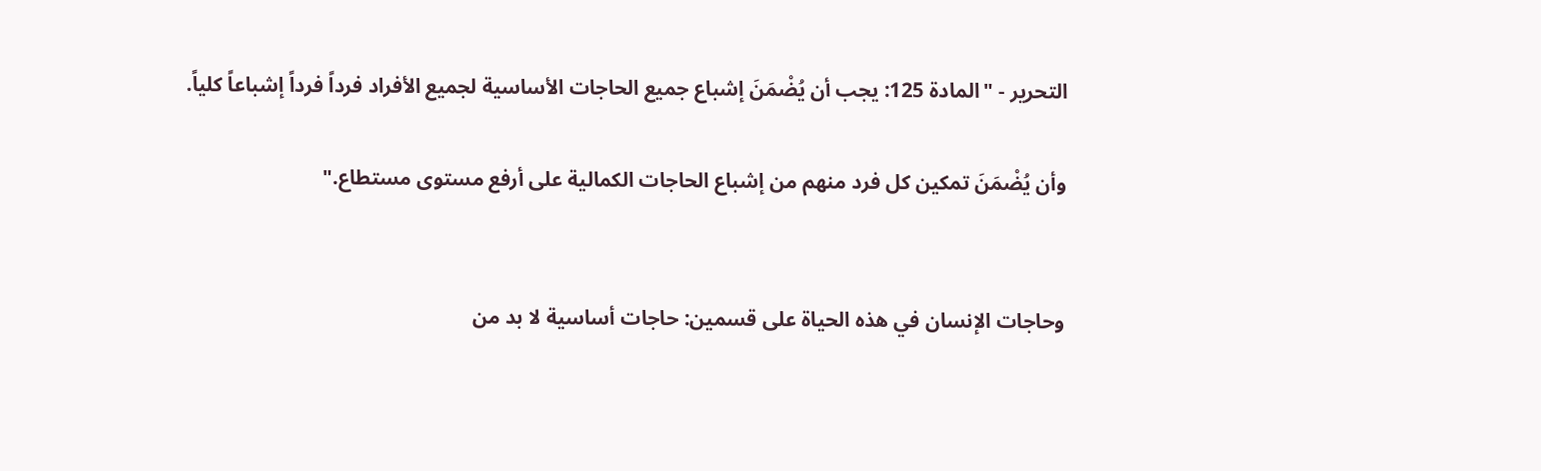التحرير - "المادة 125: يجب أن يُضْمَنَ إشباع جميع الحاجات الأساسية لجميع الأفراد فرداً فرداً إشباعاً كلياً.

وأن يُضْمَنَ تمكين كل فرد منهم من إشباع الحاجات الكمالية على أرفع مستوى مستطاع."


وحاجات الإنسان في هذه الحياة على قسمين: حاجات أساسية لا بد من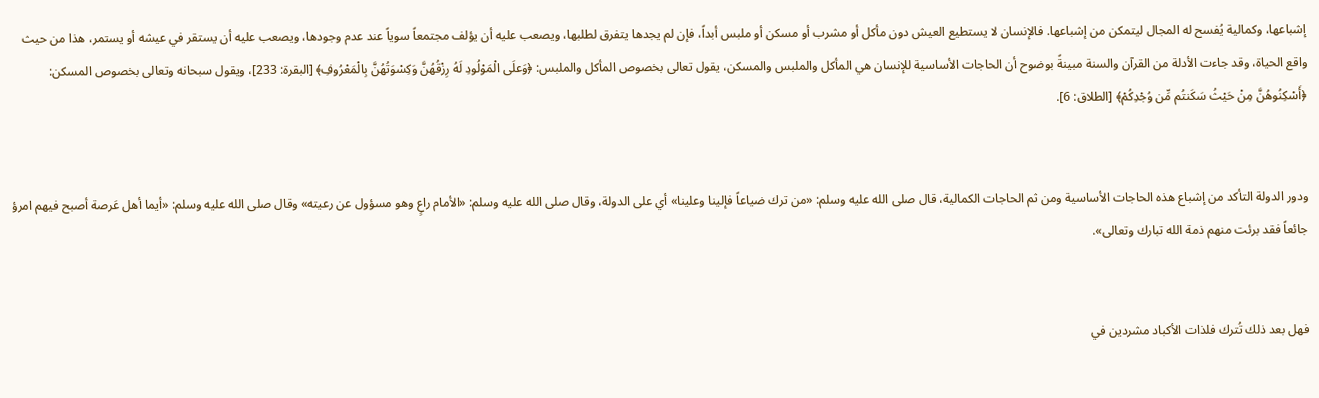إشباعها، وكمالية يُفسح له المجال ليتمكن من إشباعها. فالإنسان لا يستطيع العيش دون مأكل أو مشرب أو مسكن أو ملبس أبداً، فإن لم يجدها يتفرق لطلبها، ويصعب عليه أن يؤلف مجتمعاً سوياً عند عدم وجودها، ويصعب عليه أن يستقر في عيشه أو يستمر، هذا من حيث واقع الحياة، وقد جاءت الأدلة من القرآن والسنة مبينةً بوضوح أن الحاجات الأساسية للإنسان هي المأكل والملبس والمسكن، يقول تعالى بخصوص المأكل والملبس: ﴿وَعلَى الْمَوْلُودِ لَهُ رِزْقُهُنَّ وَكِسْوَتُهُنَّ بِالْمَعْرُوفِ﴾ [البقرة: 233]، ويقول سبحانه وتعالى بخصوص المسكن: ﴿أَسْكِنُوهُنَّ مِنْ حَيْثُ سَكَنتُم مِّن وُجْدِكُمْ﴾ [الطلاق: 6].


ودور الدولة التأكد من إشباع هذه الحاجات الأساسية ومن ثم الحاجات الكمالية، قال صلى الله عليه وسلم: «من ترك ضياعاً فإلينا وعلينا» أي على الدولة، وقال صلى الله عليه وسلم: «الأمام راعٍ وهو مسؤول عن رعيته» وقال صلى الله عليه وسلم: «أيما أهل عَرصة أصبح فيهم امرؤ جائعاً فقد برئت منهم ذمة الله تبارك وتعالى».


فهل بعد ذلك تُترك فلذات الأكباد مشردين في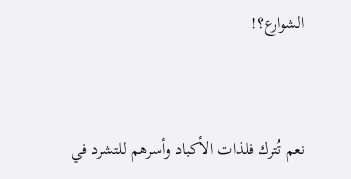الشوارع؟!


نعم تُترك فلذات الأكباد وأسرهم للتشرد في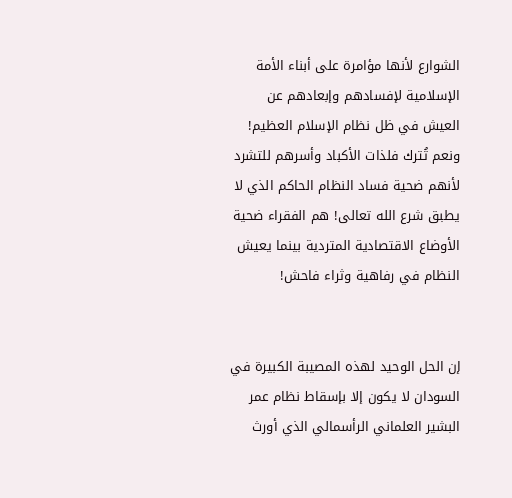الشوارع لأنها مؤامرة على أبناء الأمة الإسلامية لإفسادهم وإبعادهم عن العيش في ظل نظام الإسلام العظيم! ونعم تُترك فلذات الأكباد وأسرهم للتشرد لأنهم ضحية فساد النظام الحاكم الذي لا يطبق شرع الله تعالى! هم الفقراء ضحية الأوضاع الاقتصادية المتردية بينما يعيش النظام في رفاهية وثراء فاحش!


إن الحل الوحيد لهذه المصيبة الكبيرة في السودان لا يكون إلا بإسقاط نظام عمر البشير العلماني الرأسمالي الذي أورث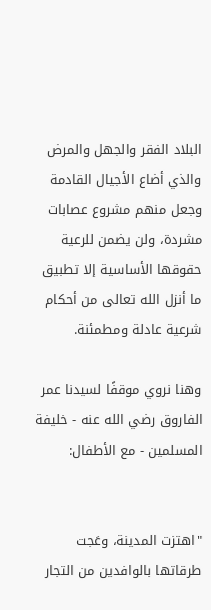البلاد الفقر والجهل والمرض والذي أضاع الأجيال القادمة وجعل منهم مشروع عصابات مشردة، ولن يضمن للرعية حقوقها الأساسية إلا تطبيق ما أنزل الله تعالى من أحكام شرعية عادلة ومطمئنة.

وهنا نروي موقفًا لسيدنا عمر الفاروق رضي الله عنه - خليفة المسلمين - مع الأطفال:


"اهتزت المدينة، وعَجت طرقاتها بالوافدين من التجار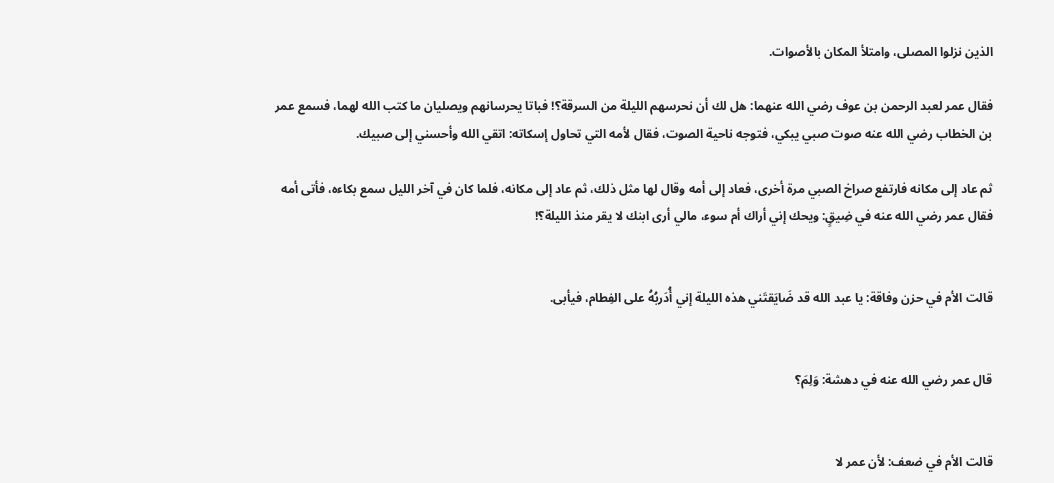الذين نزلوا المصلى، وامتلأ المكان بالأصوات.

فقال عمر لعبد الرحمن بن عوف رضي الله عنهما: هل لك أن نحرسهم الليلة من السرقة؟! فباتا يحرسانهم ويصليان ما كتب الله لهما، فسمع عمر بن الخطاب رضي الله عنه صوت صبي يبكي، فتوجه ناحية الصوت، فقال لأمه التي تحاول إسكاته: اتقي الله وأحسني إلى صبيك.

ثم عاد إلى مكانه فارتفع صراخ الصبي مرة أخرى، فعاد إلى أمه وقال لها مثل ذلك، ثم عاد إلى مكانه، فلما كان في آخر الليل سمع بكاءه، فأتى أمه فقال عمر رضي الله عنه في ضِيقٍ: ويحك إني أراك أم سوء، مالي أرى ابنك لا يقر منذ الليلة؟!


قالت الأم في حزن وفاقة: يا عبد الله قد ضَايَقتَني هذه الليلة إني أُدَربُهُ على الفِطام، فيأبى.


قال عمر رضي الله عنه في دهشة: وَلِمَ؟


قالت الأم في ضعف: لأن عمر لا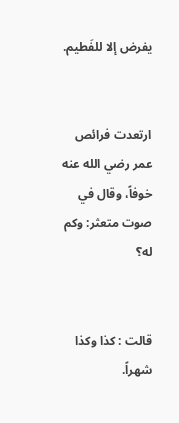يفرض إلا للفَطيم.


ارتعدت فرائص عمر رضي الله عنه خوفاً، وقال في صوت متعثر: وكم له؟


قالت : كذا وكذا شهراً.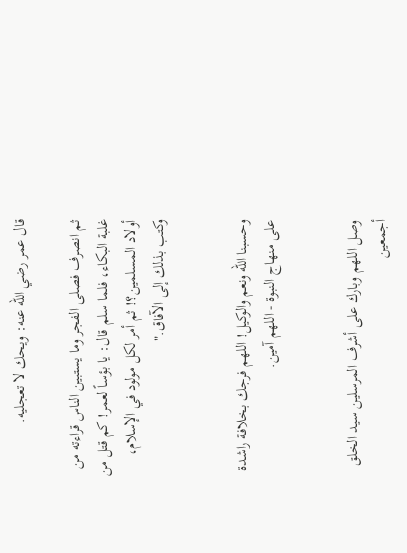قال عمر رضي الله عنه: ويحك لا تعجليه.

ثم انصرف فصلى الفجر وما يستبين الناس قراءته من غلبة البكاء، فلما سلم قال: يا بؤساً لعمر! كم قتل من أولاد المسلمين؟! ثم أمر لكل مولود في الإسلام، وكتب بذلك إلى الآفاق."


وحسبنا الله ونعم والوكيل! اللهم فرجك بخلافة راشدة على منهاج النبوة - اللهم آمين.


وصل اللهم وبارك على أشرف المرسلين سيد الخلق أجمعين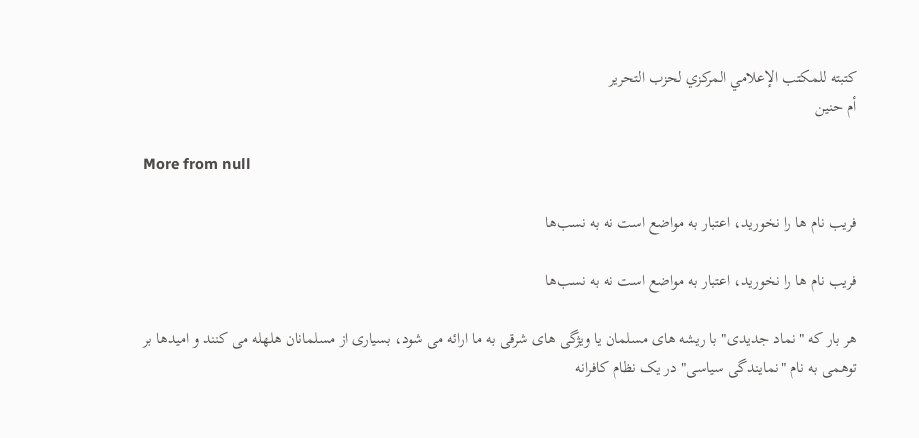كتبته للمكتب الإعلامي المركزي لحزب التحرير
أم حنين

More from null

فریب نام ها را نخورید، اعتبار به مواضع است نه به نسب‌ها

فریب نام ها را نخورید، اعتبار به مواضع است نه به نسب‌ها

هر بار که "نماد جدیدی" با ریشه های مسلمان یا ویژگی های شرقی به ما ارائه می شود، بسیاری از مسلمانان هلهله می کنند و امیدها بر توهمی به نام "نمایندگی سیاسی" در یک نظام کافرانه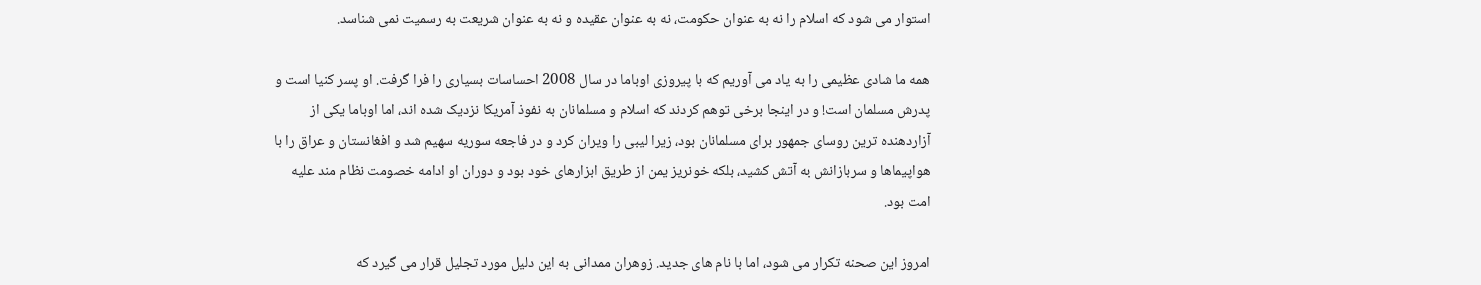استوار می شود که اسلام را نه به عنوان حکومت، نه به عنوان عقیده و نه به عنوان شریعت به رسمیت نمی شناسد.

همه ما شادی عظیمی را به یاد می آوریم که با پیروزی اوباما در سال 2008 احساسات بسیاری را فرا گرفت. او پسر کنیا است و پدرش مسلمان است! و در اینجا برخی توهم کردند که اسلام و مسلمانان به نفوذ آمریکا نزدیک شده اند، اما اوباما یکی از آزاردهنده ترین روسای جمهور برای مسلمانان بود، زیرا لیبی را ویران کرد و در فاجعه سوریه سهیم شد و افغانستان و عراق را با هواپیماها و سربازانش به آتش کشید، بلکه خونریز یمن از طریق ابزارهای خود بود و دوران او ادامه خصومت نظام مند علیه امت بود.

امروز این صحنه تکرار می شود، اما با نام های جدید. زوهران ممدانی به این دلیل مورد تجلیل قرار می گیرد که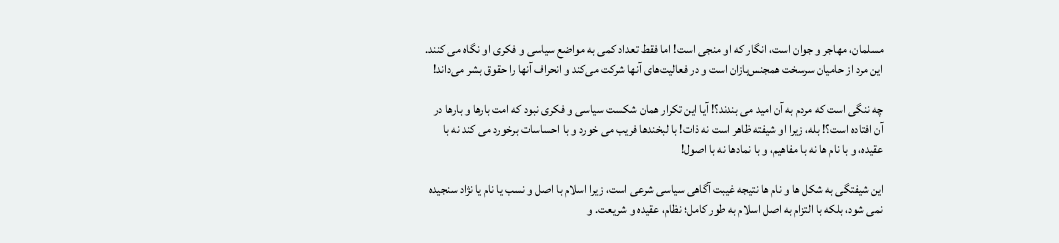مسلمان، مهاجر و جوان است، انگار که او منجی است! اما فقط تعداد کمی به مواضع سیاسی و فکری او نگاه می کنند. این مرد از حامیان سرسخت همجنس‌بازان است و در فعالیت‌های آنها شرکت می‌کند و انحراف آنها را حقوق بشر می‌داند!

چه ننگی است که مردم به آن امید می بندند؟! آیا این تکرار همان شکست سیاسی و فکری نبود که امت بارها و بارها در آن افتاده است؟! بله، زیرا او شیفته ظاهر است نه ذات! با لبخندها فریب می خورد و با احساسات برخورد می کند نه با عقیده، و با نام ها نه با مفاهیم، و با نمادها نه با اصول!

این شیفتگی به شکل ها و نام ها نتیجه غیبت آگاهی سیاسی شرعی است، زیرا اسلام با اصل و نسب یا نام یا نژاد سنجیده نمی شود، بلکه با التزام به اصل اسلام به طور کامل؛ نظام، عقیده و شریعت. و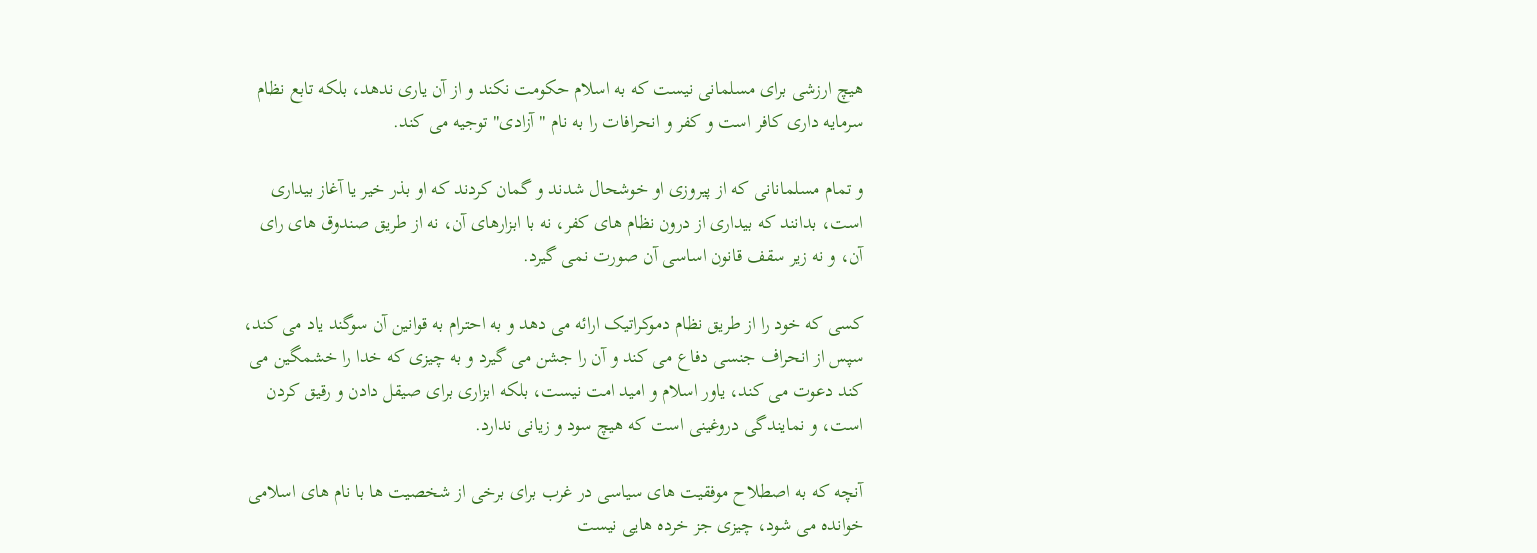هیچ ارزشی برای مسلمانی نیست که به اسلام حکومت نکند و از آن یاری ندهد، بلکه تابع نظام سرمایه داری کافر است و کفر و انحرافات را به نام "آزادی" توجیه می کند.

و تمام مسلمانانی که از پیروزی او خوشحال شدند و گمان کردند که او بذر خیر یا آغاز بیداری است، بدانند که بیداری از درون نظام های کفر، نه با ابزارهای آن، نه از طریق صندوق های رای آن، و نه زیر سقف قانون اساسی آن صورت نمی گیرد.

کسی که خود را از طریق نظام دموکراتیک ارائه می دهد و به احترام به قوانین آن سوگند یاد می کند، سپس از انحراف جنسی دفاع می کند و آن را جشن می گیرد و به چیزی که خدا را خشمگین می کند دعوت می کند، یاور اسلام و امید امت نیست، بلکه ابزاری برای صیقل دادن و رقیق کردن است، و نمایندگی دروغینی است که هیچ سود و زیانی ندارد.

آنچه که به اصطلاح موفقیت های سیاسی در غرب برای برخی از شخصیت ها با نام های اسلامی خوانده می شود، چیزی جز خرده هایی نیست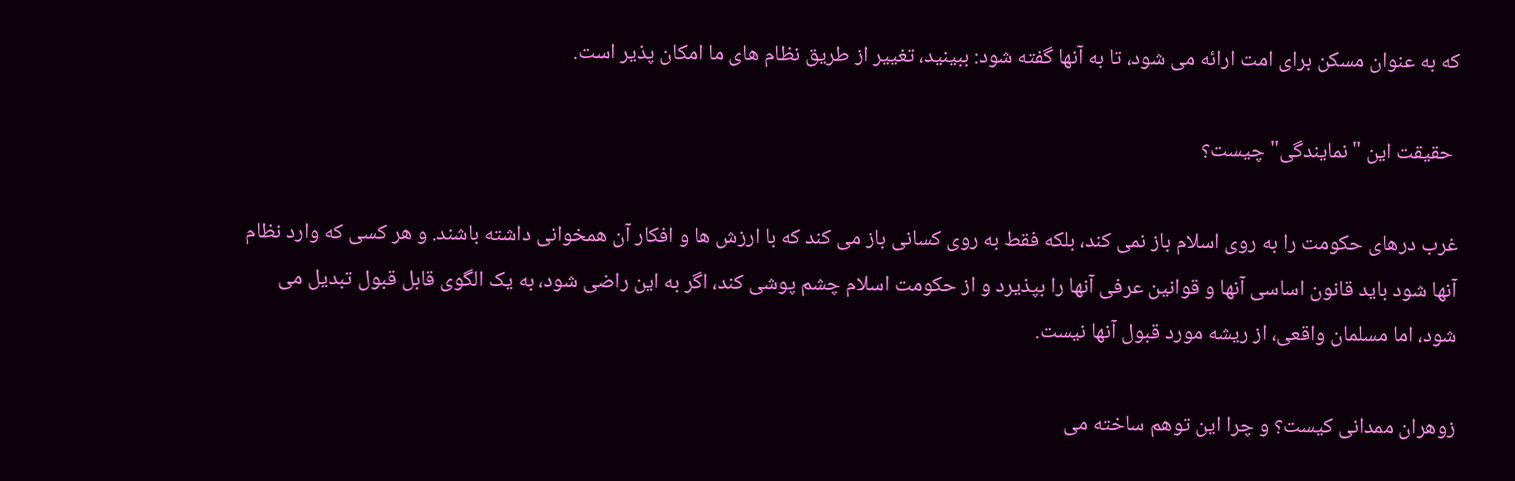که به عنوان مسکن برای امت ارائه می شود، تا به آنها گفته شود: ببینید، تغییر از طریق نظام های ما امکان پذیر است.

 حقیقت این "نمایندگی" چیست؟

غرب درهای حکومت را به روی اسلام باز نمی کند، بلکه فقط به روی کسانی باز می کند که با ارزش ها و افکار آن همخوانی داشته باشند. و هر کسی که وارد نظام آنها شود باید قانون اساسی آنها و قوانین عرفی آنها را بپذیرد و از حکومت اسلام چشم پوشی کند، اگر به این راضی شود، به یک الگوی قابل قبول تبدیل می شود، اما مسلمان واقعی، از ریشه مورد قبول آنها نیست.

زوهران ممدانی کیست؟ و چرا این توهم ساخته می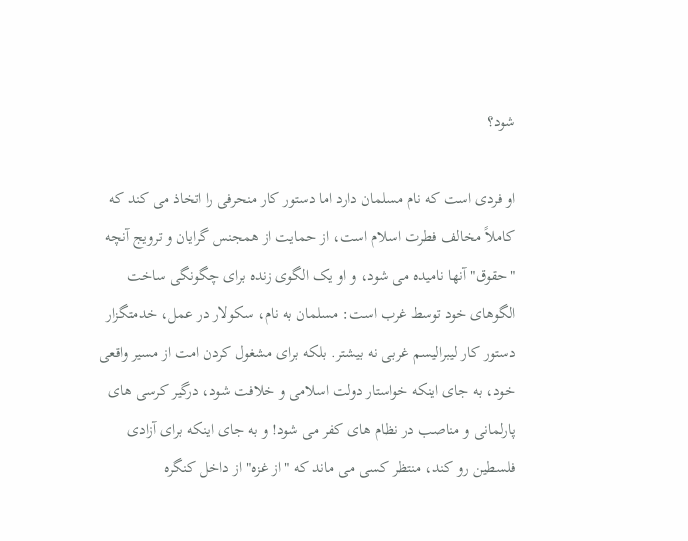شود؟

او فردی است که نام مسلمان دارد اما دستور کار منحرفی را اتخاذ می کند که کاملاً مخالف فطرت اسلام است، از حمایت از همجنس گرایان و ترویج آنچه "حقوق" آنها نامیده می شود، و او یک الگوی زنده برای چگونگی ساخت الگوهای خود توسط غرب است: مسلمان به نام، سکولار در عمل، خدمتگزار دستور کار لیبرالیسم غربی نه بیشتر. بلکه برای مشغول کردن امت از مسیر واقعی خود، به جای اینکه خواستار دولت اسلامی و خلافت شود، درگیر کرسی های پارلمانی و مناصب در نظام های کفر می شود! و به جای اینکه برای آزادی فلسطین رو کند، منتظر کسی می ماند که "از غزه" از داخل کنگره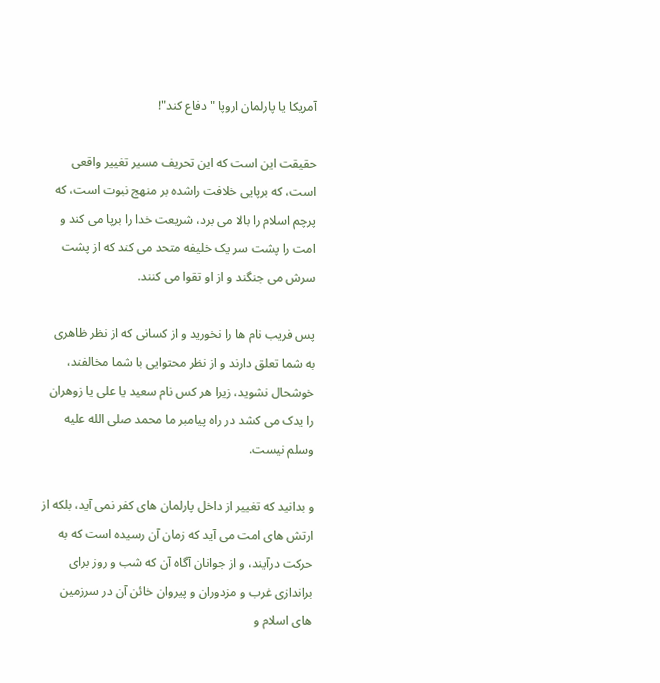آمریکا یا پارلمان اروپا "دفاع کند"!

حقیقت این است که این تحریف مسیر تغییر واقعی است، که برپایی خلافت راشده بر منهج نبوت است، که پرچم اسلام را بالا می برد، شریعت خدا را برپا می کند و امت را پشت سر یک خلیفه متحد می کند که از پشت سرش می جنگند و از او تقوا می کنند.

پس فریب نام ها را نخورید و از کسانی که از نظر ظاهری به شما تعلق دارند و از نظر محتوایی با شما مخالفند، خوشحال نشوید، زیرا هر کس نام سعید یا علی یا زوهران را یدک می کشد در راه پیامبر ما محمد صلى الله عليه وسلم نیست.

و بدانید که تغییر از داخل پارلمان های کفر نمی آید، بلکه از ارتش های امت می آید که زمان آن رسیده است که به حرکت درآیند، و از جوانان آگاه آن که شب و روز برای براندازی غرب و مزدوران و پیروان خائن آن در سرزمین های اسلام و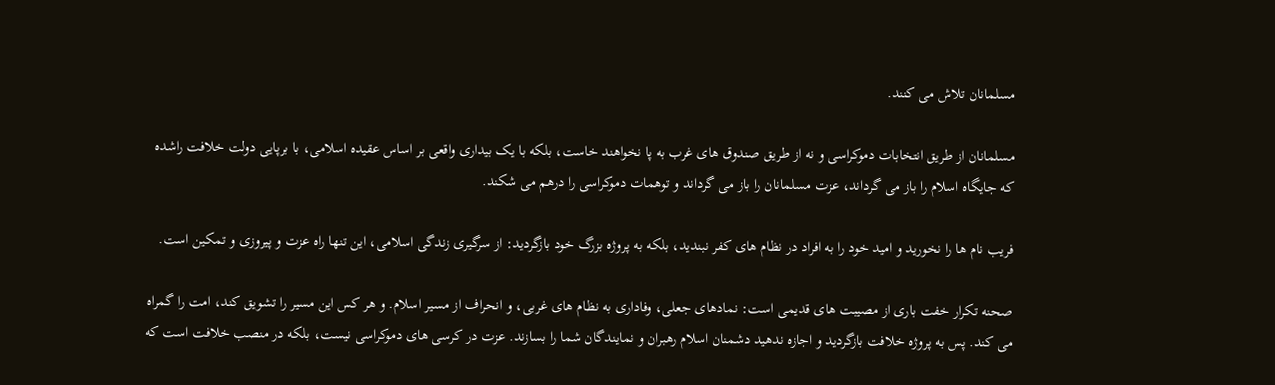مسلمانان تلاش می کنند.

مسلمانان از طریق انتخابات دموکراسی و نه از طریق صندوق های غرب به پا نخواهند خاست، بلکه با یک بیداری واقعی بر اساس عقیده اسلامی، با برپایی دولت خلافت راشده که جایگاه اسلام را باز می گرداند، عزت مسلمانان را باز می گرداند و توهمات دموکراسی را درهم می شکند.

فریب نام ها را نخورید و امید خود را به افراد در نظام های کفر نبندید، بلکه به پروژه بزرگ خود بازگردید: از سرگیری زندگی اسلامی، این تنها راه عزت و پیروزی و تمکین است.

صحنه تکرار خفت باری از مصیبت های قدیمی است: نمادهای جعلی، وفاداری به نظام های غربی، و انحراف از مسیر اسلام. و هر کس این مسیر را تشویق کند، امت را گمراه می کند. پس به پروژه خلافت بازگردید و اجازه ندهید دشمنان اسلام رهبران و نمایندگان شما را بسازند. عزت در کرسی های دموکراسی نیست، بلکه در منصب خلافت است که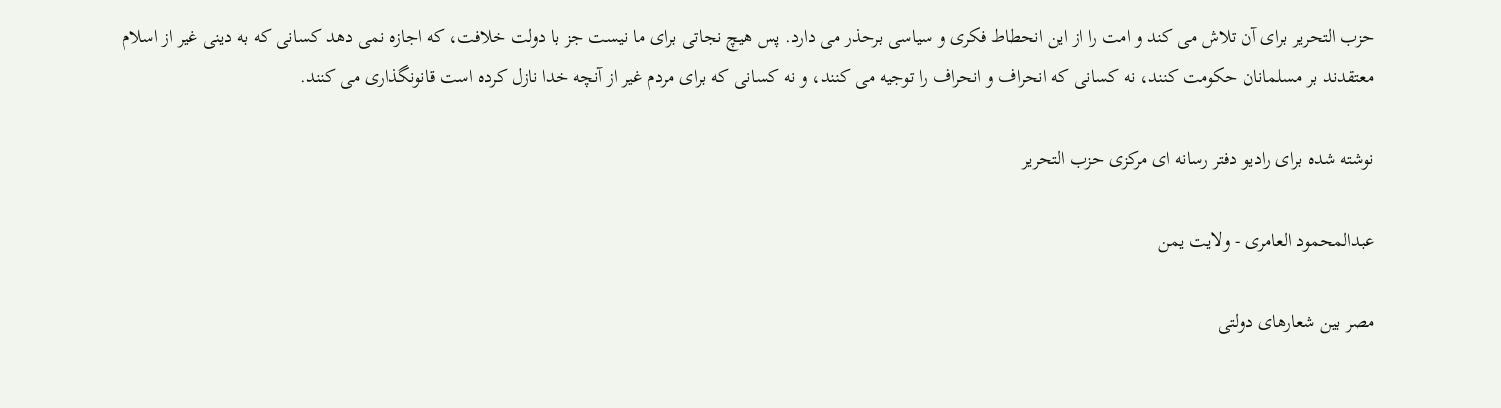حزب التحریر برای آن تلاش می کند و امت را از این انحطاط فکری و سیاسی برحذر می دارد. پس هیچ نجاتی برای ما نیست جز با دولت خلافت، که اجازه نمی دهد کسانی که به دینی غیر از اسلام معتقدند بر مسلمانان حکومت کنند، نه کسانی که انحراف و انحراف را توجیه می کنند، و نه کسانی که برای مردم غیر از آنچه خدا نازل کرده است قانونگذاری می کنند.

نوشته شده برای رادیو دفتر رسانه ای مرکزی حزب التحریر

عبدالمحمود العامری - ولایت یمن

مصر بین شعارهای دولتی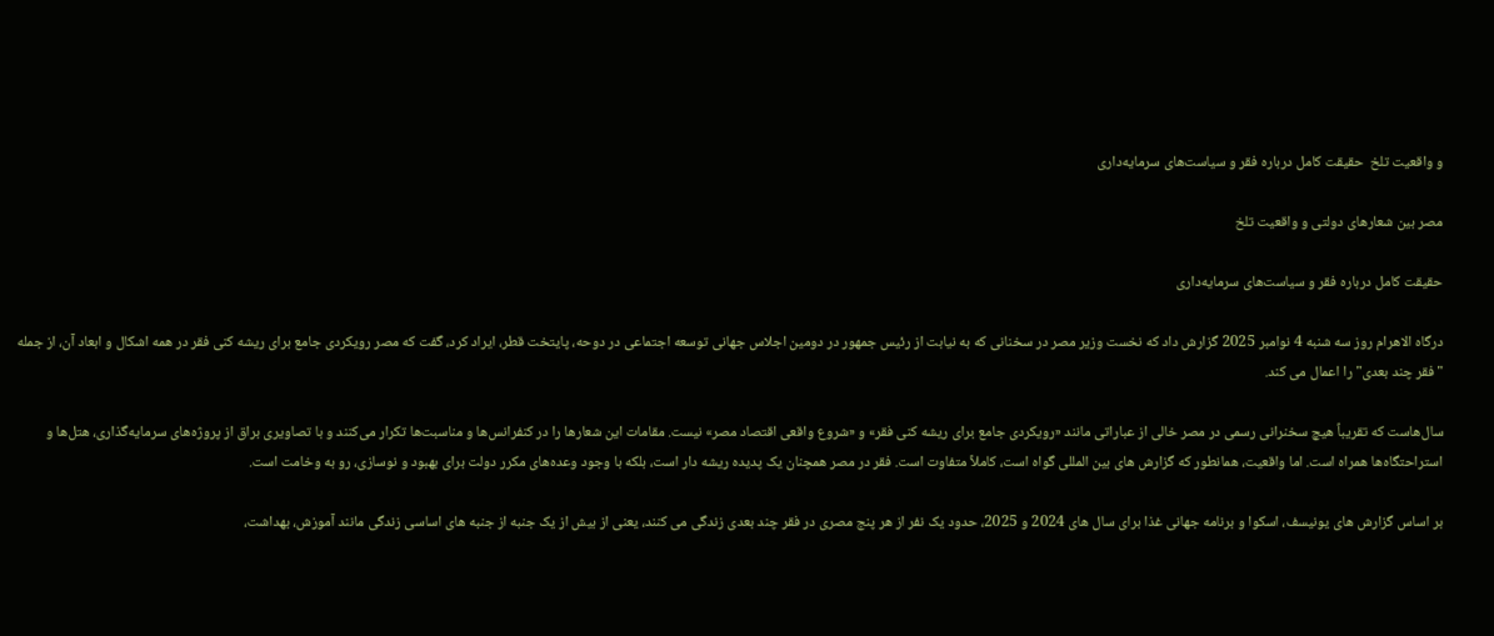و واقعیت تلخ  حقیقت کامل درباره فقر و سیاست‌های سرمایه‌داری

مصر بین شعارهای دولتی و واقعیت تلخ

حقیقت کامل درباره فقر و سیاست‌های سرمایه‌داری

درگاه الاهرام روز سه شنبه 4 نوامبر 2025 گزارش داد که نخست وزیر مصر در سخنانی که به نیابت از رئیس جمهور در دومین اجلاس جهانی توسعه اجتماعی در دوحه، پایتخت قطر، ایراد کرد، گفت که مصر رویکردی جامع برای ریشه کنی فقر در همه اشکال و ابعاد آن، از جمله "فقر چند بعدی" را اعمال می کند.

سال‌هاست که تقریباً هیچ سخنرانی رسمی در مصر خالی از عباراتی مانند «رویکردی جامع برای ریشه کنی فقر» و «شروع واقعی اقتصاد مصر» نیست. مقامات این شعارها را در کنفرانس‌ها و مناسبت‌ها تکرار می‌کنند و با تصاویری براق از پروژه‌های سرمایه‌گذاری، هتل‌ها و استراحتگاه‌ها همراه است. اما واقعیت، همانطور که گزارش های بین المللی گواه است، کاملاً متفاوت است. فقر در مصر همچنان یک پدیده ریشه دار است، بلکه با وجود وعده‌های مکرر دولت برای بهبود و نوسازی، رو به وخامت است.

بر اساس گزارش های یونیسف، اسکوا و برنامه جهانی غذا برای سال های 2024 و 2025، حدود یک نفر از هر پنج مصری در فقر چند بعدی زندگی می کنند، یعنی از بیش از یک جنبه از جنبه های اساسی زندگی مانند آموزش، بهداشت،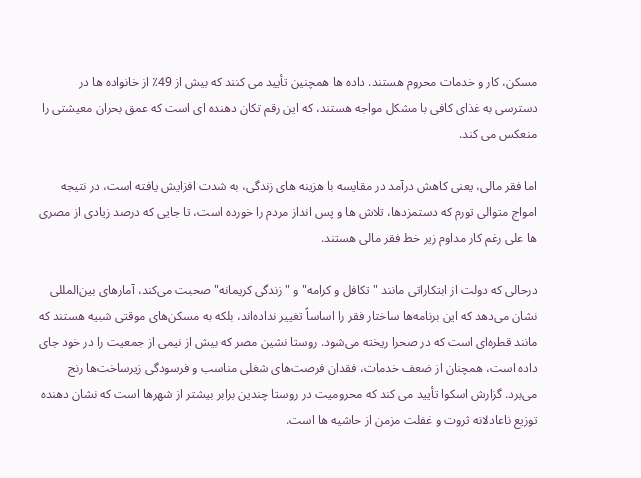مسکن، کار و خدمات محروم هستند. داده ها همچنین تأیید می کنند که بیش از 49٪ از خانواده ها در دسترسی به غذای کافی با مشکل مواجه هستند، که این رقم تکان دهنده ای است که عمق بحران معیشتی را منعکس می کند.

اما فقر مالی، یعنی کاهش درآمد در مقایسه با هزینه های زندگی، به شدت افزایش یافته است، در نتیجه امواج متوالی تورم که دستمزدها، تلاش ها و پس انداز مردم را خورده است، تا جایی که درصد زیادی از مصری ها علی رغم کار مداوم زیر خط فقر مالی هستند.

درحالی که دولت از ابتکاراتی مانند "تکافل و کرامه" و "زندگی کریمانه" صحبت می‌کند، آمارهای بین‌المللی نشان می‌دهد که این برنامه‌ها ساختار فقر را اساساً تغییر نداده‌اند، بلکه به مسکن‌های موقتی شبیه هستند که مانند قطره‌ای است که در صحرا ریخته می‌شود. روستا نشین مصر که بیش از نیمی از جمعیت را در خود جای داده است، همچنان از ضعف خدمات، فقدان فرصت‌های شغلی مناسب و فرسودگی زیرساخت‌ها رنج می‌برد. گزارش اسکوا تأیید می کند که محرومیت در روستا چندین برابر بیشتر از شهرها است که نشان دهنده توزیع ناعادلانه ثروت و غفلت مزمن از حاشیه ها است.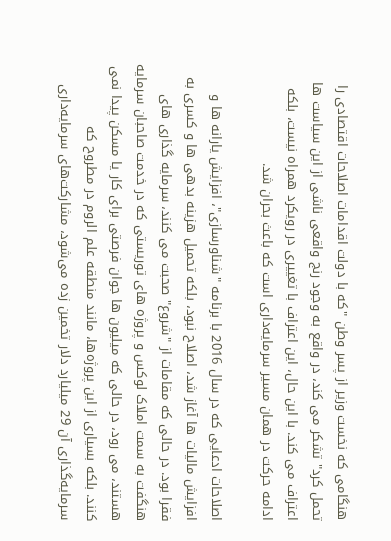هنگامی که نخست وزیر از پسر وطن "که با دولت اقدامات اصلاحات اقتصادی را تحمل کرد" تشکر می کند، در واقع به وجود رنج واقعی ناشی از این سیاست ها اعتراف می کند. با این حال، این اعتراف با تغییری در رویکرد همراه نیست، بلکه ادامه حرکت در همان مسیر سرمایه‌داری است که باعث بحران شد.

اصلاحات ادعایی که در سال 2016 با برنامه "شناورسازی"، افزایش یارانه ها و افزایش مالیات ها آغاز شد، اصلاح نبود، بلکه تحمیل هزینه بدهی ها و کسری به فقرا بود. در حالی که مقامات از "شروع" صحبت می کنند، سرمایه گذاری های هنگفت به سمت املاک لوکس و پروژه های توریستی که در خدمت صاحبان سرمایه هستند، می رود، در حالی که میلیون ها جوان فرصتی برای کار یا مسکن پیدا نمی کنند. بلکه بسیاری از این پروژه‌ها، مانند منطقه علم الروم در مطروح که سرمایه‌گذاری آن 29 میلیارد دلار تخمین زده می‌شود، مشارکت‌های سرمایه‌داری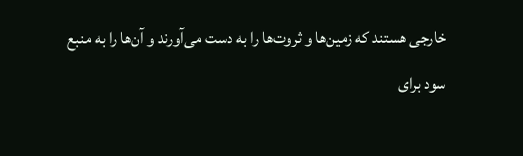خارجی هستند که زمین‌ها و ثروت‌ها را به دست می‌آورند و آن‌ها را به منبع سود برای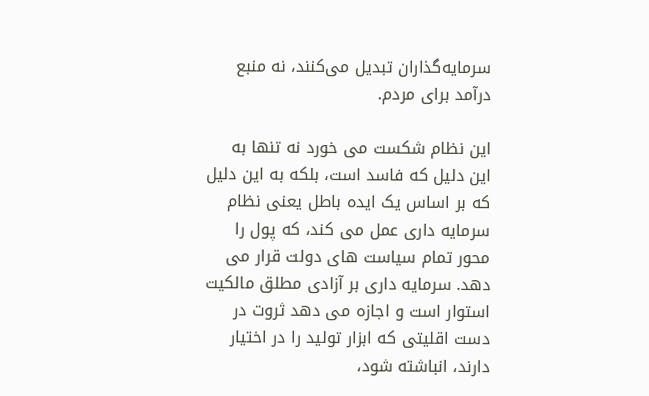سرمایه‌گذاران تبدیل می‌کنند، نه منبع درآمد برای مردم.

این نظام شکست می خورد نه تنها به این دلیل که فاسد است، بلکه به این دلیل که بر اساس یک ایده باطل یعنی نظام سرمایه داری عمل می کند، که پول را محور تمام سیاست های دولت قرار می دهد. سرمایه داری بر آزادی مطلق مالکیت استوار است و اجازه می دهد ثروت در دست اقلیتی که ابزار تولید را در اختیار دارند، انباشته شود،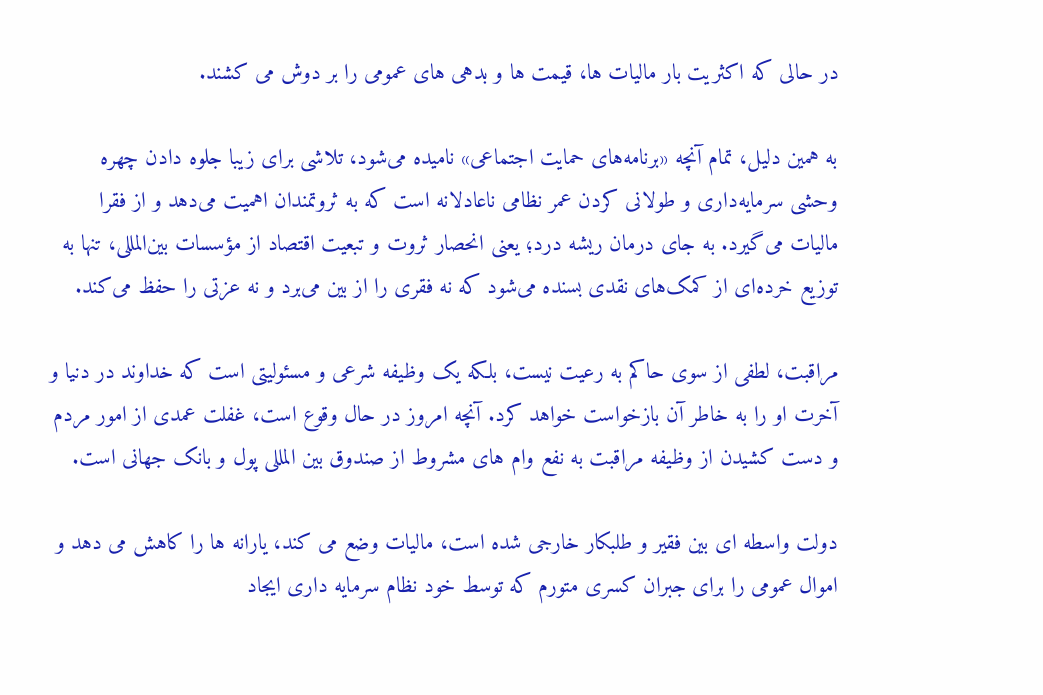در حالی که اکثریت بار مالیات ها، قیمت ها و بدهی های عمومی را بر دوش می کشند.

به همین دلیل، تمام آنچه «برنامه‌های حمایت اجتماعی» نامیده می‌شود، تلاشی برای زیبا جلوه دادن چهره وحشی سرمایه‌داری و طولانی کردن عمر نظامی ناعادلانه است که به ثروتمندان اهمیت می‌دهد و از فقرا مالیات می‌گیرد. به جای درمان ریشه درد؛ یعنی انحصار ثروت و تبعیت اقتصاد از مؤسسات بین‌المللی، تنها به توزیع خرده‌ای از کمک‌های نقدی بسنده می‌شود که نه فقری را از بین می‌برد و نه عزتی را حفظ می‌کند.

مراقبت، لطفی از سوی حاکم به رعیت نیست، بلکه یک وظیفه شرعی و مسئولیتی است که خداوند در دنیا و آخرت او را به خاطر آن بازخواست خواهد کرد. آنچه امروز در حال وقوع است، غفلت عمدی از امور مردم و دست کشیدن از وظیفه مراقبت به نفع وام های مشروط از صندوق بین المللی پول و بانک جهانی است.

دولت واسطه ای بین فقیر و طلبکار خارجی شده است، مالیات وضع می کند، یارانه ها را کاهش می دهد و اموال عمومی را برای جبران کسری متورم که توسط خود نظام سرمایه داری ایجاد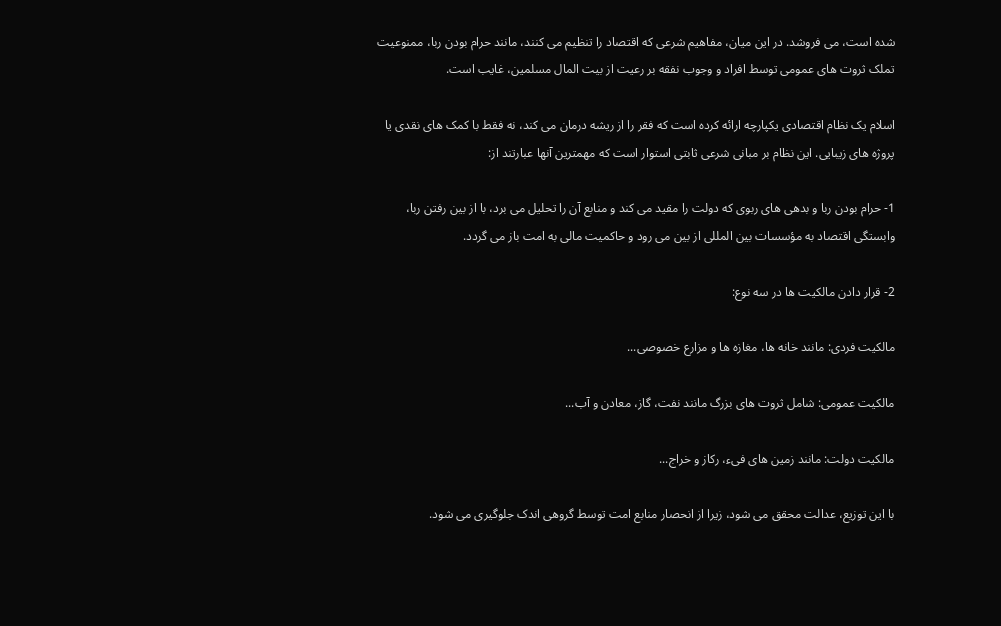شده است، می فروشد. در این میان، مفاهیم شرعی که اقتصاد را تنظیم می کنند، مانند حرام بودن ربا، ممنوعیت تملک ثروت های عمومی توسط افراد و وجوب نفقه بر رعیت از بیت المال مسلمین، غایب است.

اسلام یک نظام اقتصادی یکپارچه ارائه کرده است که فقر را از ریشه درمان می کند، نه فقط با کمک های نقدی یا پروژه های زیبایی. این نظام بر مبانی شرعی ثابتی استوار است که مهمترین آنها عبارتند از:

1- حرام بودن ربا و بدهی های ربوی که دولت را مقید می کند و منابع آن را تحلیل می برد، با از بین رفتن ربا، وابستگی اقتصاد به مؤسسات بین المللی از بین می رود و حاکمیت مالی به امت باز می گردد.

2- قرار دادن مالکیت ها در سه نوع:

مالکیت فردی: مانند خانه ها، مغازه ها و مزارع خصوصی...

مالکیت عمومی: شامل ثروت های بزرگ مانند نفت، گاز، معادن و آب...

مالکیت دولت: مانند زمین های فیء، رکاز و خراج...

با این توزیع، عدالت محقق می شود، زیرا از انحصار منابع امت توسط گروهی اندک جلوگیری می شود.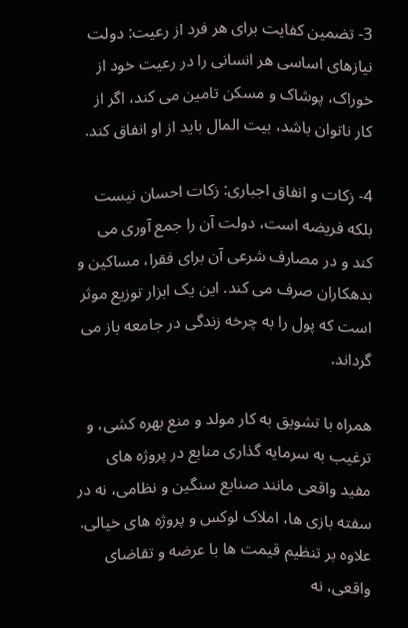3- تضمین کفایت برای هر فرد از رعیت: دولت نیازهای اساسی هر انسانی را در رعیت خود از خوراک، پوشاک و مسکن تامین می کند، اگر از کار ناتوان باشد، بیت المال باید از او انفاق کند.

4- زکات و انفاق اجباری: زکات احسان نیست بلکه فریضه است، دولت آن را جمع آوری می کند و در مصارف شرعی آن برای فقرا، مساکین و بدهکاران صرف می کند. این یک ابزار توزیع موثر است که پول را به چرخه زندگی در جامعه باز می گرداند.

همراه با تشویق به کار مولد و منع بهره کشی، و ترغیب به سرمایه گذاری منابع در پروژه های مفید واقعی مانند صنایع سنگین و نظامی، نه در سفته بازی ها، املاک لوکس و پروژه های خیالی. علاوه بر تنظیم قیمت ها با عرضه و تقاضای واقعی، نه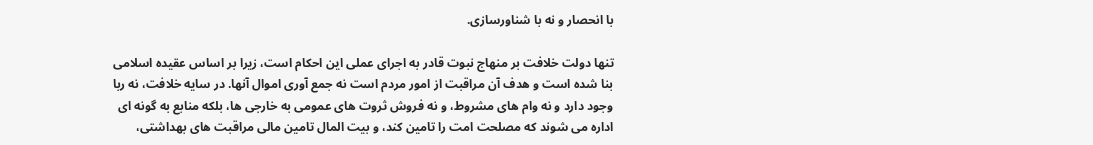با انحصار و نه با شناورسازی.

تنها دولت خلافت بر منهاج نبوت قادر به اجرای عملی این احکام است، زیرا بر اساس عقیده اسلامی بنا شده است و هدف آن مراقبت از امور مردم است نه جمع آوری اموال آنها. در سایه خلافت، نه ربا وجود دارد و نه وام های مشروط، و نه فروش ثروت های عمومی به خارجی ها، بلکه منابع به گونه ای اداره می شوند که مصلحت امت را تامین کند، و بیت المال تامین مالی مراقبت های بهداشتی،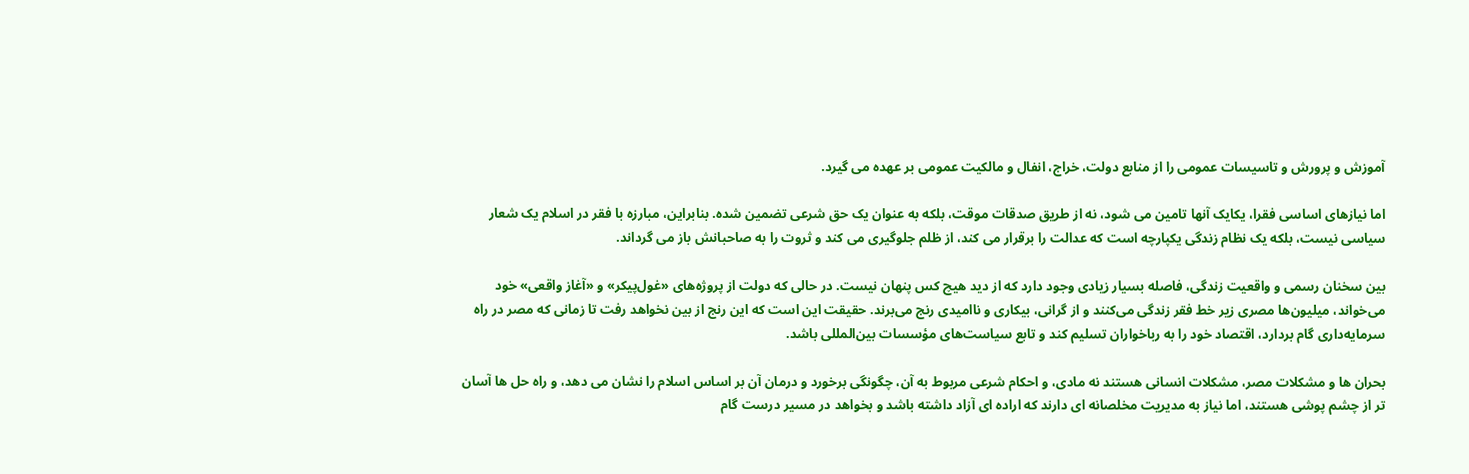آموزش و پرورش و تاسیسات عمومی را از منابع دولت، خراج، انفال و مالکیت عمومی بر عهده می گیرد.

اما نیازهای اساسی فقرا، یکایک آنها تامین می شود، نه از طریق صدقات موقت، بلکه به عنوان یک حق شرعی تضمین شده. بنابراین، مبارزه با فقر در اسلام یک شعار سیاسی نیست، بلکه یک نظام زندگی یکپارچه است که عدالت را برقرار می کند، از ظلم جلوگیری می کند و ثروت را به صاحبانش باز می گرداند.

بین سخنان رسمی و واقعیت زندگی، فاصله بسیار زیادی وجود دارد که از دید هیچ کس پنهان نیست. در حالی که دولت از پروژه‌های «غول‌پیکر» و «آغاز واقعی» خود می‌خواند، میلیون‌ها مصری زیر خط فقر زندگی می‌کنند و از گرانی، بیکاری و ناامیدی رنج می‌برند. حقیقت این است که این رنج از بین نخواهد رفت تا زمانی که مصر در راه سرمایه‌داری گام بردارد، اقتصاد خود را به رباخواران تسلیم کند و تابع سیاست‌های مؤسسات بین‌المللی باشد.

بحران ها و مشکلات مصر، مشکلات انسانی هستند نه مادی، و احکام شرعی مربوط به آن، چگونگی برخورد و درمان آن بر اساس اسلام را نشان می دهد، و راه حل ها آسان تر از چشم پوشی هستند، اما نیاز به مدیریت مخلصانه ای دارند که اراده ای آزاد داشته باشد و بخواهد در مسیر درست گام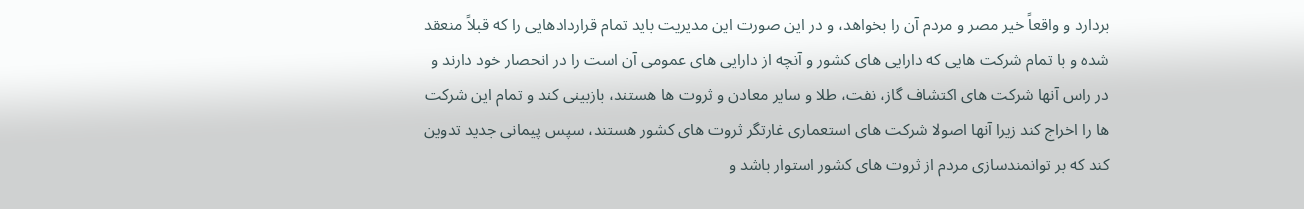بردارد و واقعاً خیر مصر و مردم آن را بخواهد، و در این صورت این مدیریت باید تمام قراردادهایی را که قبلاً منعقد شده و با تمام شرکت هایی که دارایی های کشور و آنچه از دارایی های عمومی آن است را در انحصار خود دارند و در راس آنها شرکت های اکتشاف گاز، نفت، طلا و سایر معادن و ثروت ها هستند، بازبینی کند و تمام این شرکت ها را اخراج کند زیرا آنها اصولا شرکت های استعماری غارتگر ثروت های کشور هستند، سپس پیمانی جدید تدوین کند که بر توانمندسازی مردم از ثروت های کشور استوار باشد و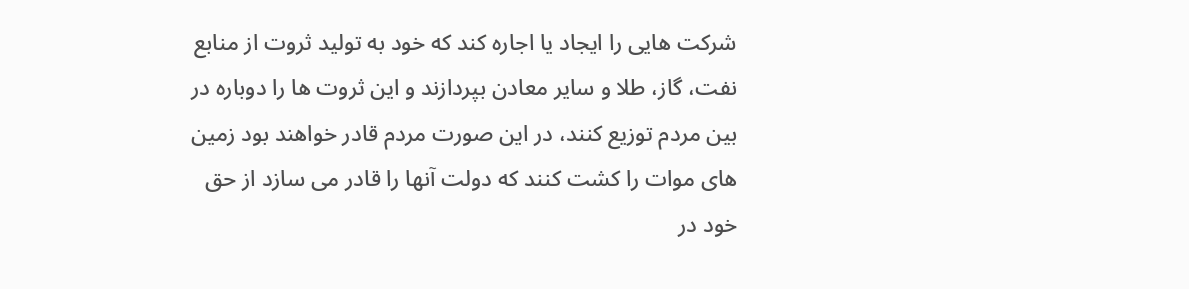شرکت هایی را ایجاد یا اجاره کند که خود به تولید ثروت از منابع نفت، گاز، طلا و سایر معادن بپردازند و این ثروت ها را دوباره در بین مردم توزیع کنند، در این صورت مردم قادر خواهند بود زمین های موات را کشت کنند که دولت آنها را قادر می سازد از حق خود در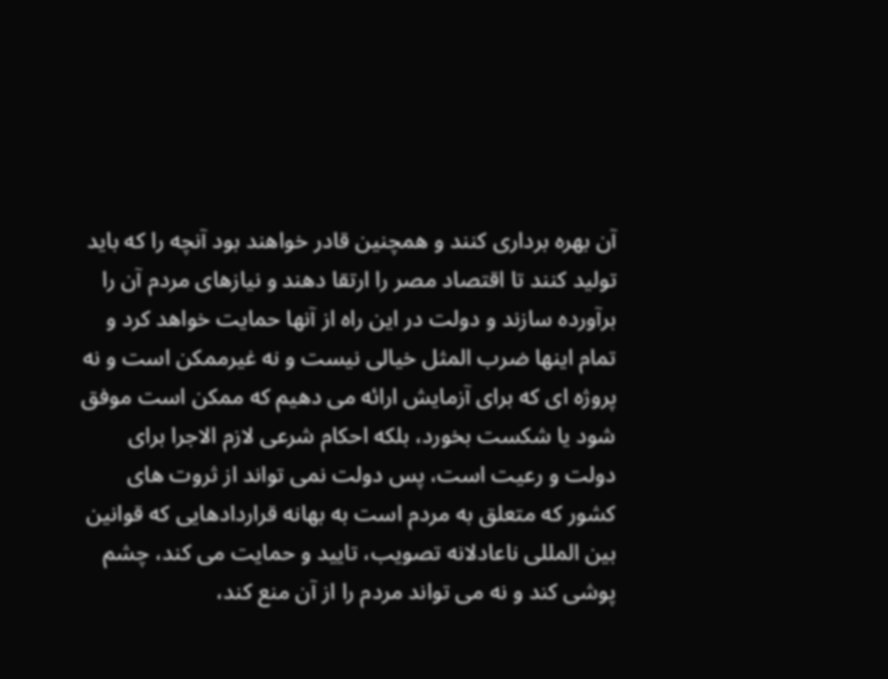آن بهره برداری کنند و همچنین قادر خواهند بود آنچه را که باید تولید کنند تا اقتصاد مصر را ارتقا دهند و نیازهای مردم آن را برآورده سازند و دولت در این راه از آنها حمایت خواهد کرد و تمام اینها ضرب المثل خیالی نیست و نه غیرممکن است و نه پروژه ای که برای آزمایش ارائه می دهیم که ممکن است موفق شود یا شکست بخورد، بلکه احکام شرعی لازم الاجرا برای دولت و رعیت است، پس دولت نمی تواند از ثروت های کشور که متعلق به مردم است به بهانه قراردادهایی که قوانین بین المللی ناعادلانه تصویب، تایید و حمایت می کند، چشم پوشی کند و نه می تواند مردم را از آن منع کند،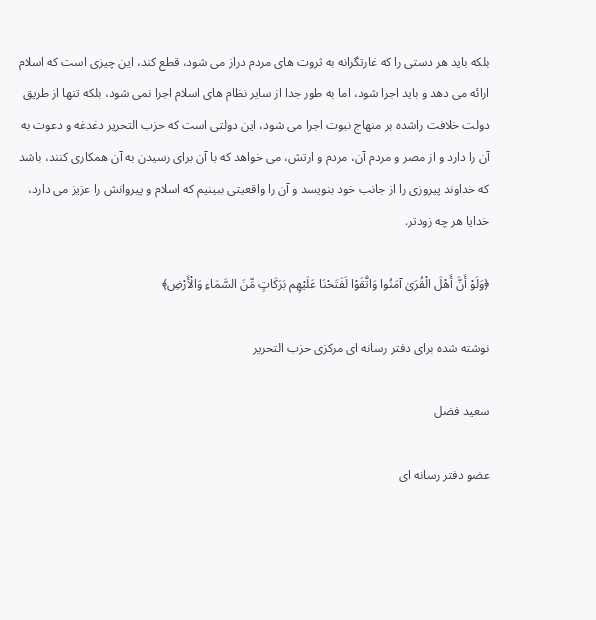بلکه باید هر دستی را که غارتگرانه به ثروت های مردم دراز می شود، قطع کند، این چیزی است که اسلام ارائه می دهد و باید اجرا شود، اما به طور جدا از سایر نظام های اسلام اجرا نمی شود، بلکه تنها از طریق دولت خلافت راشده بر منهاج نبوت اجرا می شود، این دولتی است که حزب التحریر دغدغه و دعوت به آن را دارد و از مصر و مردم آن، مردم و ارتش، می خواهد که با آن برای رسیدن به آن همکاری کنند، باشد که خداوند پیروزی را از جانب خود بنویسد و آن را واقعیتی ببینیم که اسلام و پیروانش را عزیز می دارد، خدایا هر چه زودتر.

﴿وَلَوْ أَنَّ أَهْلَ الْقُرَىٰ آمَنُوا وَاتَّقَوْا لَفَتَحْنَا عَلَيْهِم بَرَكَاتٍ مِّنَ السَّمَاءِ وَالْأَرْضِ﴾

نوشته شده برای دفتر رسانه ای مرکزی حزب التحریر

سعید فضل

عضو دفتر رسانه ای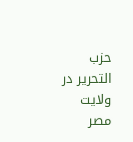حزب التحریر در ولایت مصر